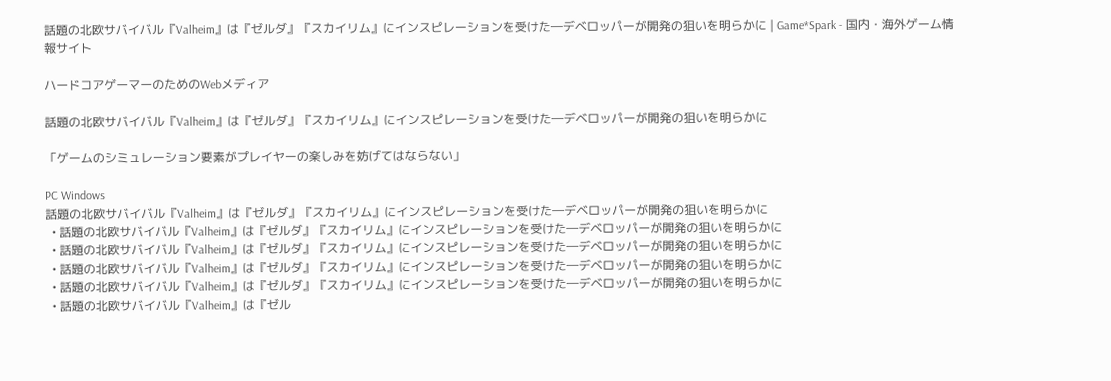話題の北欧サバイバル『Valheim』は『ゼルダ』『スカイリム』にインスピレーションを受けた―デベロッパーが開発の狙いを明らかに | Game*Spark - 国内・海外ゲーム情報サイト

ハードコアゲーマーのためのWebメディア

話題の北欧サバイバル『Valheim』は『ゼルダ』『スカイリム』にインスピレーションを受けた―デベロッパーが開発の狙いを明らかに

「ゲームのシミュレーション要素がプレイヤーの楽しみを妨げてはならない」

PC Windows
話題の北欧サバイバル『Valheim』は『ゼルダ』『スカイリム』にインスピレーションを受けた―デベロッパーが開発の狙いを明らかに
  • 話題の北欧サバイバル『Valheim』は『ゼルダ』『スカイリム』にインスピレーションを受けた―デベロッパーが開発の狙いを明らかに
  • 話題の北欧サバイバル『Valheim』は『ゼルダ』『スカイリム』にインスピレーションを受けた―デベロッパーが開発の狙いを明らかに
  • 話題の北欧サバイバル『Valheim』は『ゼルダ』『スカイリム』にインスピレーションを受けた―デベロッパーが開発の狙いを明らかに
  • 話題の北欧サバイバル『Valheim』は『ゼルダ』『スカイリム』にインスピレーションを受けた―デベロッパーが開発の狙いを明らかに
  • 話題の北欧サバイバル『Valheim』は『ゼル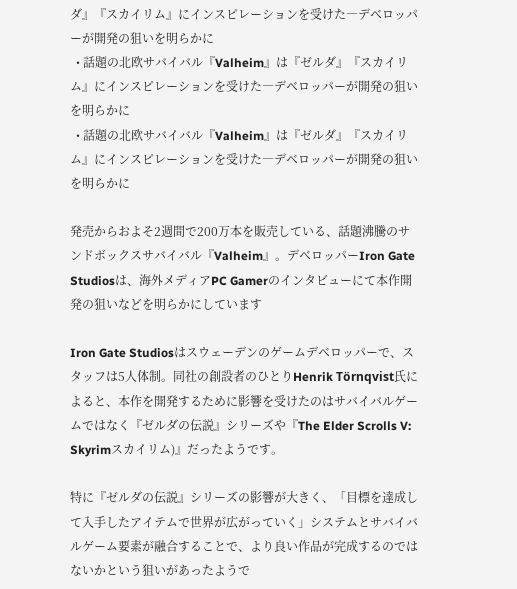ダ』『スカイリム』にインスピレーションを受けた―デベロッパーが開発の狙いを明らかに
  • 話題の北欧サバイバル『Valheim』は『ゼルダ』『スカイリム』にインスピレーションを受けた―デベロッパーが開発の狙いを明らかに
  • 話題の北欧サバイバル『Valheim』は『ゼルダ』『スカイリム』にインスピレーションを受けた―デベロッパーが開発の狙いを明らかに

発売からおよそ2週間で200万本を販売している、話題沸騰のサンドボックスサバイバル『Valheim』。デベロッパーIron Gate Studiosは、海外メディアPC Gamerのインタビューにて本作開発の狙いなどを明らかにしています

Iron Gate Studiosはスウェーデンのゲームデベロッパーで、スタッフは5人体制。同社の創設者のひとりHenrik Törnqvist氏によると、本作を開発するために影響を受けたのはサバイバルゲームではなく『ゼルダの伝説』シリーズや『The Elder Scrolls V: Skyrimスカイリム)』だったようです。

特に『ゼルダの伝説』シリーズの影響が大きく、「目標を達成して入手したアイテムで世界が広がっていく」システムとサバイバルゲーム要素が融合することで、より良い作品が完成するのではないかという狙いがあったようで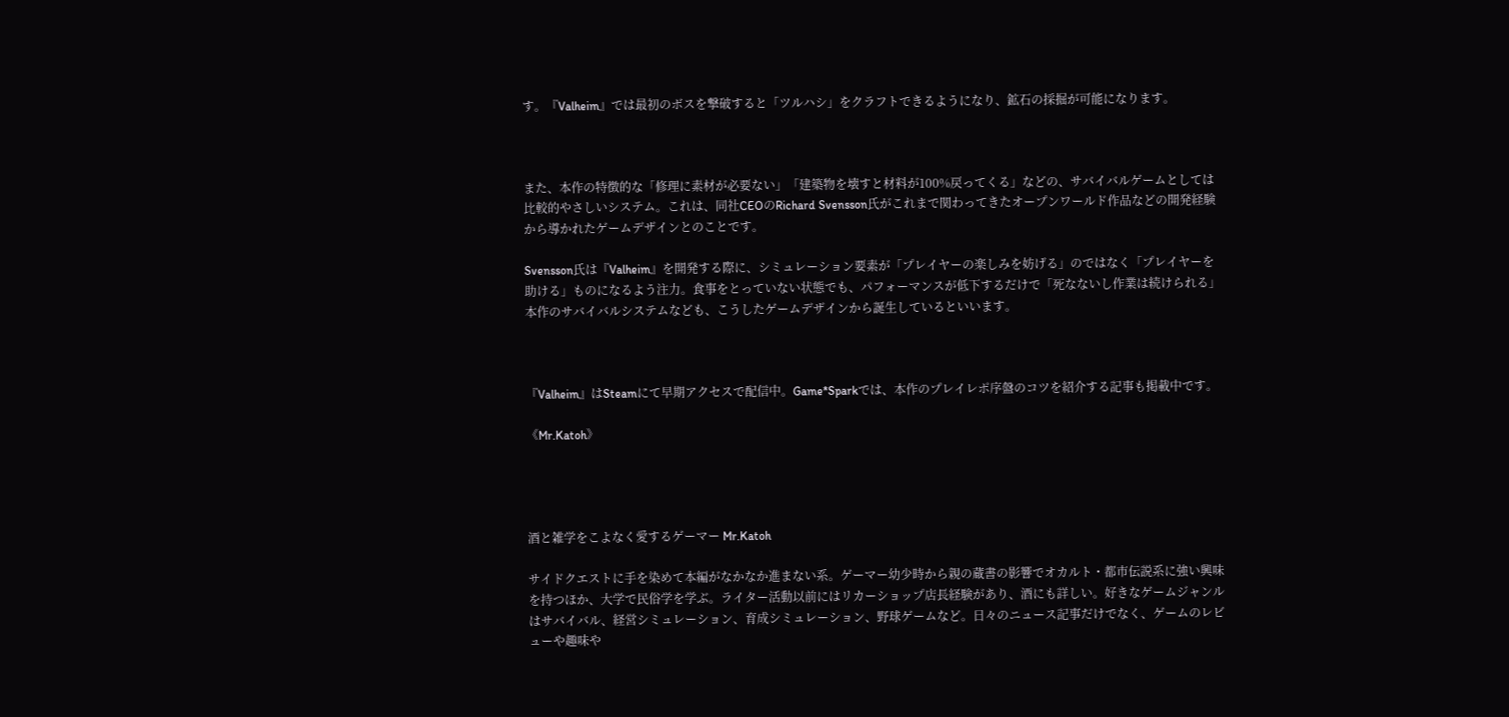す。『Valheim』では最初のボスを撃破すると「ツルハシ」をクラフトできるようになり、鉱石の採掘が可能になります。



また、本作の特徴的な「修理に素材が必要ない」「建築物を壊すと材料が100%戻ってくる」などの、サバイバルゲームとしては比較的やさしいシステム。これは、同社CEOのRichard Svensson氏がこれまで関わってきたオープンワールド作品などの開発経験から導かれたゲームデザインとのことです。

Svensson氏は『Valheim』を開発する際に、シミュレーション要素が「プレイヤーの楽しみを妨げる」のではなく「プレイヤーを助ける」ものになるよう注力。食事をとっていない状態でも、パフォーマンスが低下するだけで「死なないし作業は続けられる」本作のサバイバルシステムなども、こうしたゲームデザインから誕生しているといいます。



『Valheim』はSteamにて早期アクセスで配信中。Game*Sparkでは、本作のプレイレポ序盤のコツを紹介する記事も掲載中です。

《Mr.Katoh》




酒と雑学をこよなく愛するゲーマー Mr.Katoh

サイドクエストに手を染めて本編がなかなか進まない系。ゲーマー幼少時から親の蔵書の影響でオカルト・都市伝説系に強い興味を持つほか、大学で民俗学を学ぶ。ライター活動以前にはリカーショップ店長経験があり、酒にも詳しい。好きなゲームジャンルはサバイバル、経営シミュレーション、育成シミュレーション、野球ゲームなど。日々のニュース記事だけでなく、ゲームのレビューや趣味や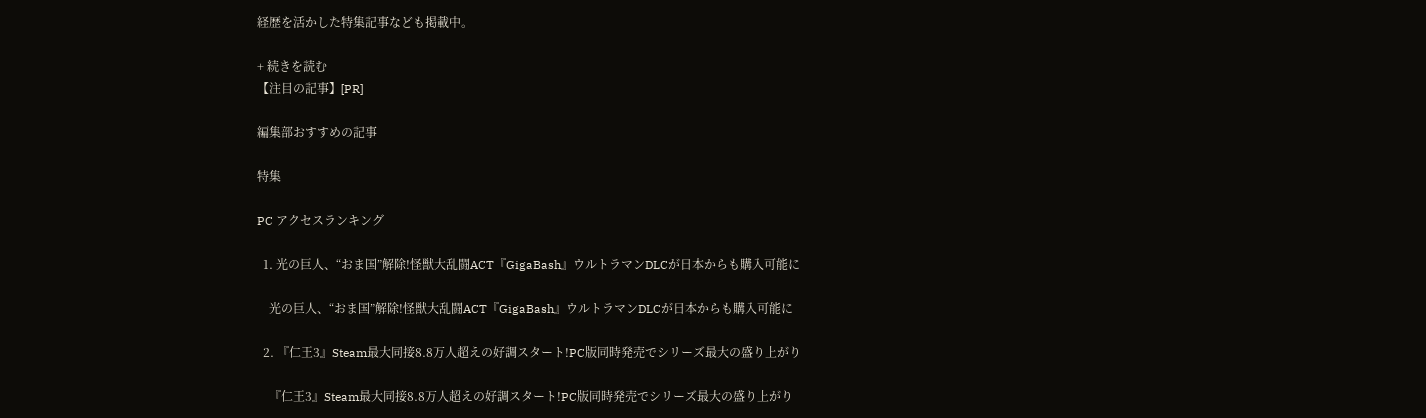経歴を活かした特集記事なども掲載中。

+ 続きを読む
【注目の記事】[PR]

編集部おすすめの記事

特集

PC アクセスランキング

  1. 光の巨人、“おま国”解除!怪獣大乱闘ACT『GigaBash』ウルトラマンDLCが日本からも購入可能に

    光の巨人、“おま国”解除!怪獣大乱闘ACT『GigaBash』ウルトラマンDLCが日本からも購入可能に

  2. 『仁王3』Steam最大同接8.8万人超えの好調スタート!PC版同時発売でシリーズ最大の盛り上がり

    『仁王3』Steam最大同接8.8万人超えの好調スタート!PC版同時発売でシリーズ最大の盛り上がり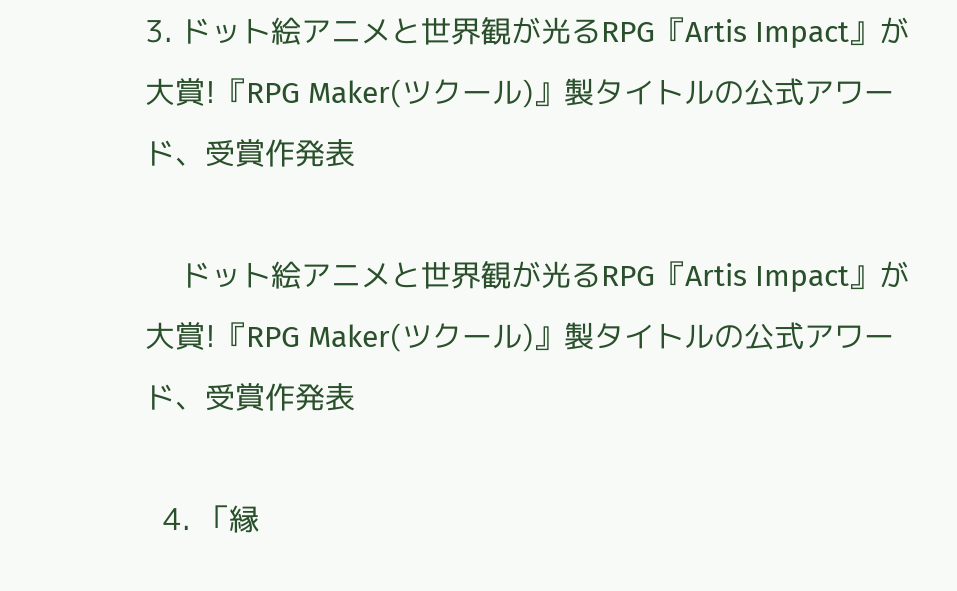3. ドット絵アニメと世界観が光るRPG『Artis Impact』が大賞!『RPG Maker(ツクール)』製タイトルの公式アワード、受賞作発表

    ドット絵アニメと世界観が光るRPG『Artis Impact』が大賞!『RPG Maker(ツクール)』製タイトルの公式アワード、受賞作発表

  4. 「縁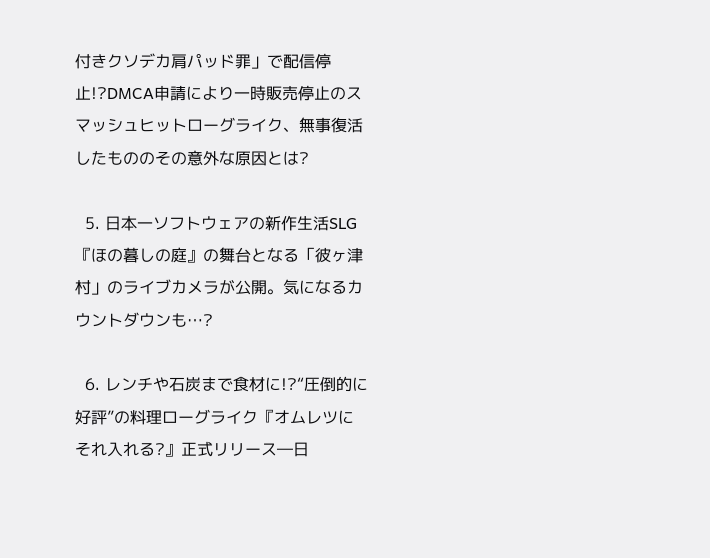付きクソデカ肩パッド罪」で配信停止!?DMCA申請により一時販売停止のスマッシュヒットローグライク、無事復活したもののその意外な原因とは?

  5. 日本一ソフトウェアの新作生活SLG『ほの暮しの庭』の舞台となる「彼ヶ津村」のライブカメラが公開。気になるカウントダウンも…?

  6. レンチや石炭まで食材に!?“圧倒的に好評”の料理ローグライク『オムレツにそれ入れる?』正式リリース―日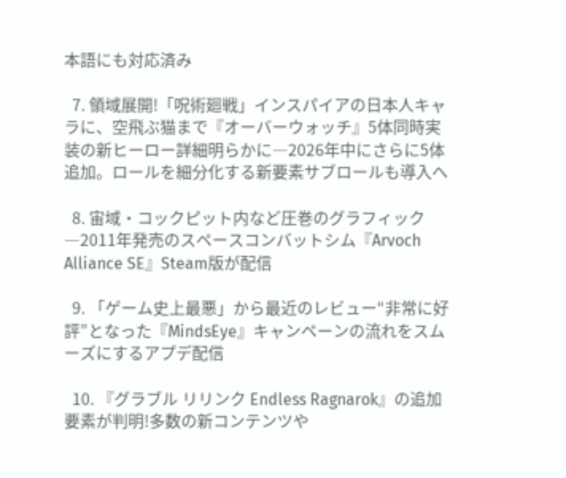本語にも対応済み

  7. 領域展開!「呪術廻戦」インスパイアの日本人キャラに、空飛ぶ猫まで『オーバーウォッチ』5体同時実装の新ヒーロー詳細明らかに―2026年中にさらに5体追加。ロールを細分化する新要素サブロールも導入へ

  8. 宙域・コックピット内など圧巻のグラフィック―2011年発売のスペースコンバットシム『Arvoch Alliance SE』Steam版が配信

  9. 「ゲーム史上最悪」から最近のレビュー“非常に好評”となった『MindsEye』キャンペーンの流れをスムーズにするアプデ配信

  10. 『グラブル リリンク Endless Ragnarok』の追加要素が判明!多数の新コンテンツや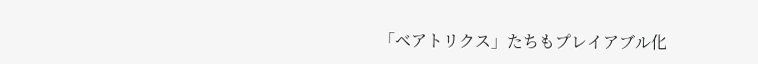「ベアトリクス」たちもプレイアブル化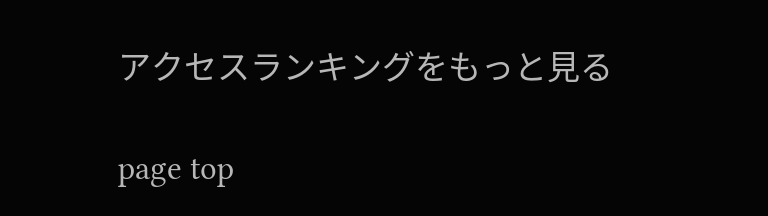アクセスランキングをもっと見る

page top